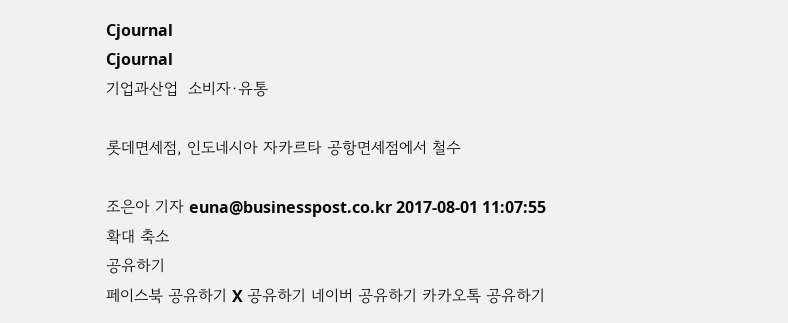Cjournal
Cjournal
기업과산업  소비자·유통

롯데면세점, 인도네시아 자카르타 공항면세점에서 철수

조은아 기자 euna@businesspost.co.kr 2017-08-01 11:07:55
확대 축소
공유하기
페이스북 공유하기 X 공유하기 네이버 공유하기 카카오톡 공유하기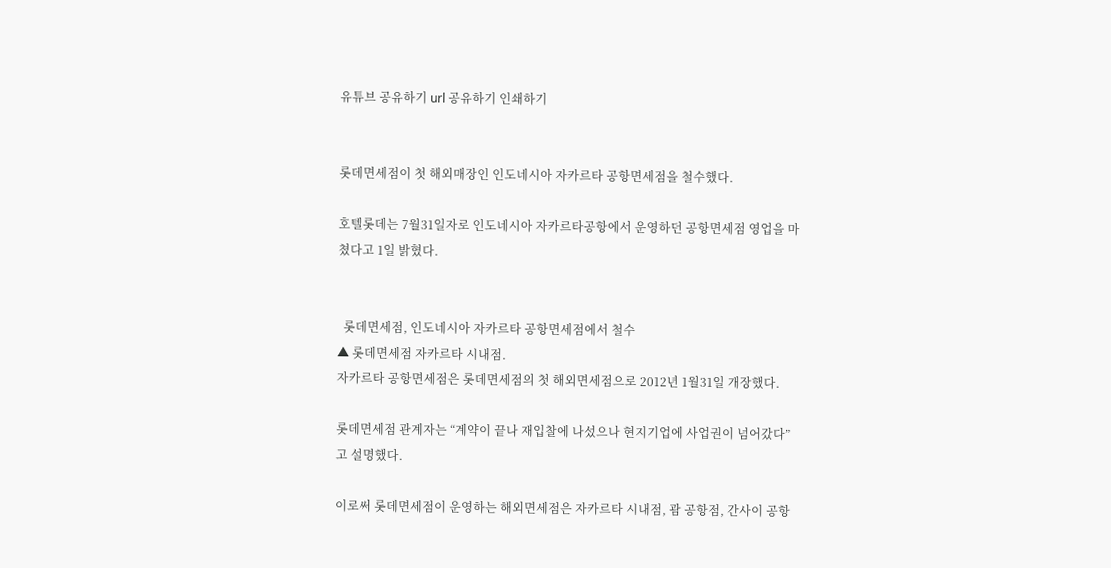유튜브 공유하기 url 공유하기 인쇄하기


롯데면세점이 첫 해외매장인 인도네시아 자카르타 공항면세점을 철수했다.

호텔롯데는 7월31일자로 인도네시아 자카르타공항에서 운영하던 공항면세점 영업을 마쳤다고 1일 밝혔다.


  롯데면세점, 인도네시아 자카르타 공항면세점에서 철수
▲ 롯데면세점 자카르타 시내점.
자카르타 공항면세점은 롯데면세점의 첫 해외면세점으로 2012년 1월31일 개장했다.

롯데면세점 관계자는 “계약이 끝나 재입찰에 나섰으나 현지기업에 사업권이 넘어갔다”고 설명했다.

이로써 롯데면세점이 운영하는 해외면세점은 자카르타 시내점, 괌 공항점, 간사이 공항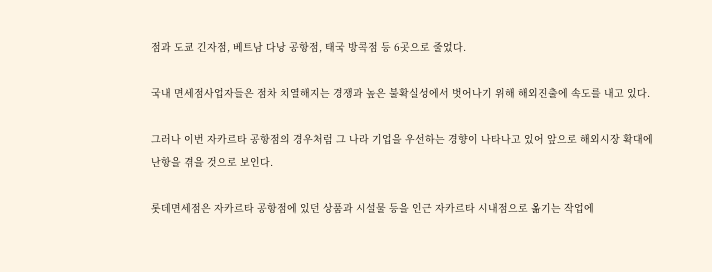점과 도쿄 긴자점, 베트남 다낭 공항점, 태국 방콕점 등 6곳으로 줄었다.

국내 면세점사업자들은 점차 치열해지는 경쟁과 높은 불확실성에서 벗어나기 위해 해외진출에 속도를 내고 있다.

그러나 이번 자카르타 공항점의 경우처럼 그 나라 기업을 우선하는 경향이 나타나고 있어 앞으로 해외시장 확대에 난항을 겪을 것으로 보인다.

롯데면세점은 자카르타 공항점에 있던 상품과 시설물 등을 인근 자카르타 시내점으로 옮기는 작업에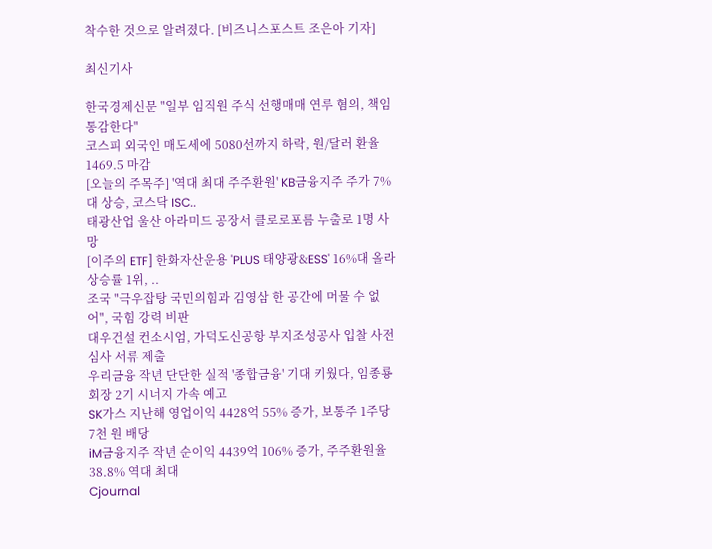착수한 것으로 알려졌다. [비즈니스포스트 조은아 기자]

최신기사

한국경제신문 "일부 임직원 주식 선행매매 연루 혐의, 책임 통감한다"
코스피 외국인 매도세에 5080선까지 하락, 원/달러 환율 1469.5 마감
[오늘의 주목주] '역대 최대 주주환원' KB금융지주 주가 7%대 상승, 코스닥 ISC..
태광산업 울산 아라미드 공장서 클로로포름 누출로 1명 사망
[이주의 ETF] 한화자산운용 'PLUS 태양광&ESS' 16%대 올라 상승률 1위, ..
조국 "극우잡탕 국민의힘과 김영삼 한 공간에 머물 수 없어", 국힘 강력 비판
대우건설 컨소시엄, 가덕도신공항 부지조성공사 입찰 사전심사 서류 제출
우리금융 작년 단단한 실적 '종합금융' 기대 키웠다, 임종룡 회장 2기 시너지 가속 예고
SK가스 지난해 영업이익 4428억 55% 증가, 보통주 1주당 7천 원 배당
iM금융지주 작년 순이익 4439억 106% 증가, 주주환원율 38.8% 역대 최대
Cjournal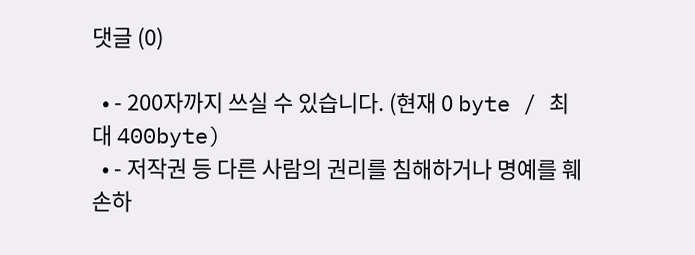댓글 (0)

  • - 200자까지 쓰실 수 있습니다. (현재 0 byte / 최대 400byte)
  • - 저작권 등 다른 사람의 권리를 침해하거나 명예를 훼손하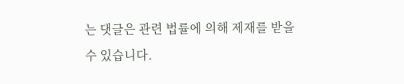는 댓글은 관련 법률에 의해 제재를 받을 수 있습니다.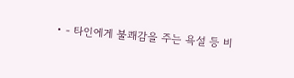• - 타인에게 불쾌감을 주는 욕설 등 비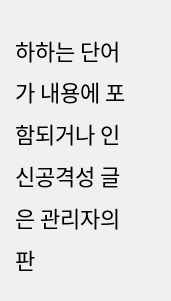하하는 단어가 내용에 포함되거나 인신공격성 글은 관리자의 판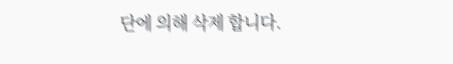단에 의해 삭제 합니다.